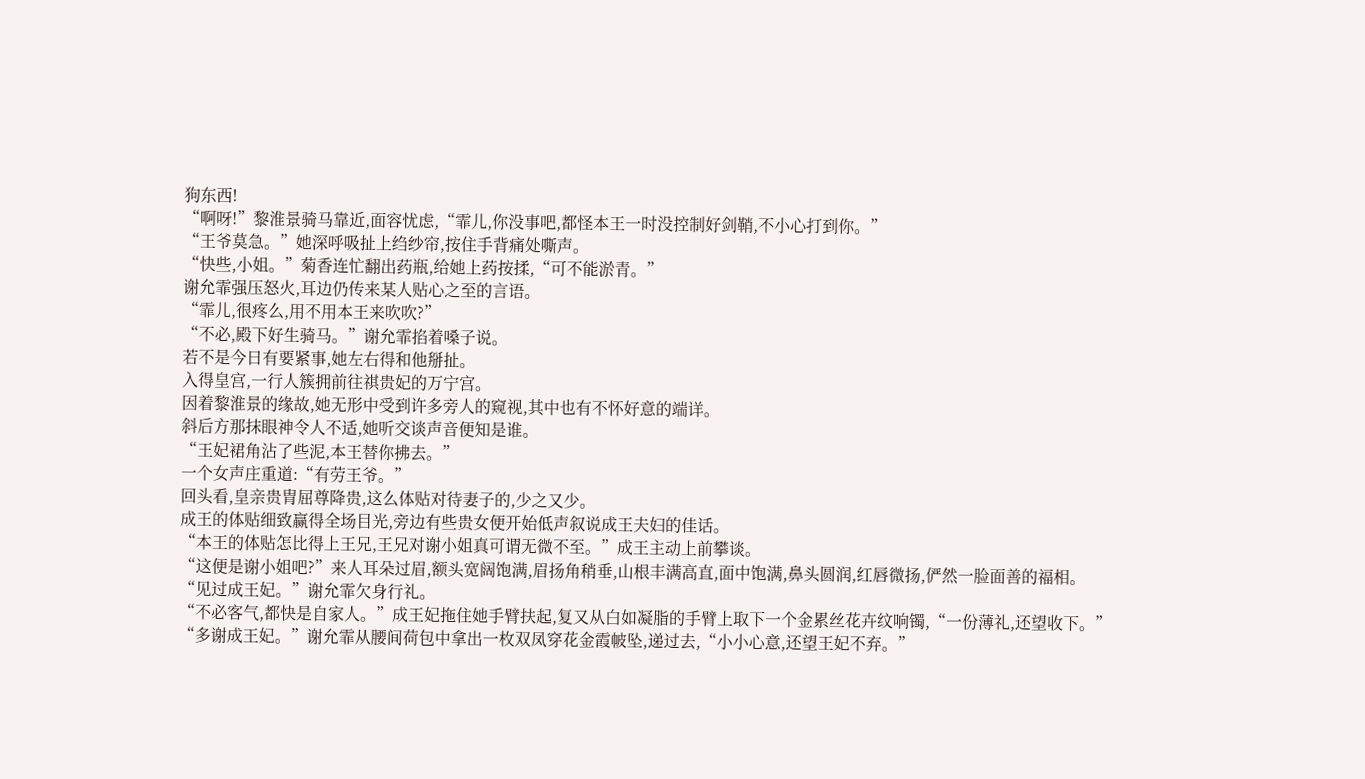狗东西!
“啊呀!”黎淮景骑马靠近,面容忧虑,“霏儿,你没事吧,都怪本王一时没控制好剑鞘,不小心打到你。”
“王爷莫急。”她深呼吸扯上绉纱帘,按住手背痛处嘶声。
“快些,小姐。”菊香连忙翻出药瓶,给她上药按揉,“可不能淤青。”
谢允霏强压怒火,耳边仍传来某人贴心之至的言语。
“霏儿,很疼么,用不用本王来吹吹?”
“不必,殿下好生骑马。”谢允霏掐着嗓子说。
若不是今日有要紧事,她左右得和他掰扯。
入得皇宫,一行人簇拥前往祺贵妃的万宁宫。
因着黎淮景的缘故,她无形中受到许多旁人的窥视,其中也有不怀好意的端详。
斜后方那抹眼神令人不适,她听交谈声音便知是谁。
“王妃裙角沾了些泥,本王替你拂去。”
一个女声庄重道:“有劳王爷。”
回头看,皇亲贵胄屈尊降贵,这么体贴对待妻子的,少之又少。
成王的体贴细致赢得全场目光,旁边有些贵女便开始低声叙说成王夫妇的佳话。
“本王的体贴怎比得上王兄,王兄对谢小姐真可谓无微不至。”成王主动上前攀谈。
“这便是谢小姐吧?”来人耳朵过眉,额头宽阔饱满,眉扬角稍垂,山根丰满高直,面中饱满,鼻头圆润,红唇微扬,俨然一脸面善的福相。
“见过成王妃。”谢允霏欠身行礼。
“不必客气,都快是自家人。”成王妃拖住她手臂扶起,复又从白如凝脂的手臂上取下一个金累丝花卉纹响镯,“一份薄礼,还望收下。”
“多谢成王妃。”谢允霏从腰间荷包中拿出一枚双凤穿花金霞帔坠,递过去,“小小心意,还望王妃不弃。”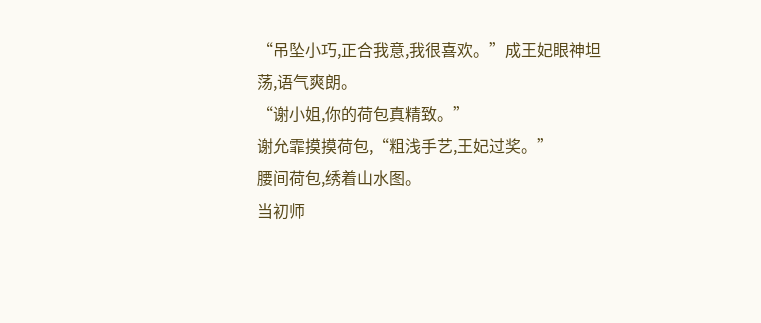“吊坠小巧,正合我意,我很喜欢。”成王妃眼神坦荡,语气爽朗。
“谢小姐,你的荷包真精致。”
谢允霏摸摸荷包,“粗浅手艺,王妃过奖。”
腰间荷包,绣着山水图。
当初师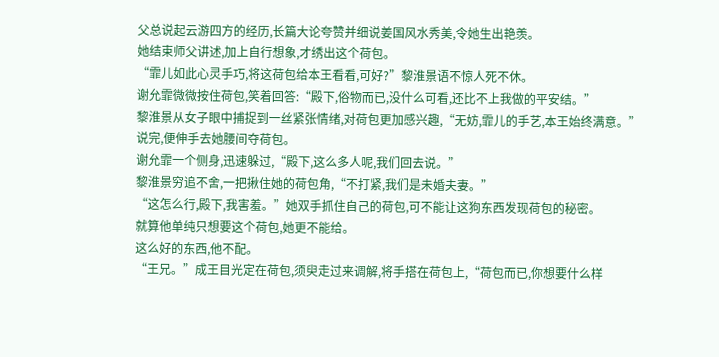父总说起云游四方的经历,长篇大论夸赞并细说姜国风水秀美,令她生出艳羡。
她结束师父讲述,加上自行想象,才绣出这个荷包。
“霏儿如此心灵手巧,将这荷包给本王看看,可好?”黎淮景语不惊人死不休。
谢允霏微微按住荷包,笑着回答:“殿下,俗物而已,没什么可看,还比不上我做的平安结。”
黎淮景从女子眼中捕捉到一丝紧张情绪,对荷包更加感兴趣,“无妨,霏儿的手艺,本王始终满意。”
说完,便伸手去她腰间夺荷包。
谢允霏一个侧身,迅速躲过,“殿下,这么多人呢,我们回去说。”
黎淮景穷追不舍,一把揪住她的荷包角,“不打紧,我们是未婚夫妻。”
“这怎么行,殿下,我害羞。”她双手抓住自己的荷包,可不能让这狗东西发现荷包的秘密。
就算他单纯只想要这个荷包,她更不能给。
这么好的东西,他不配。
“王兄。”成王目光定在荷包,须臾走过来调解,将手搭在荷包上,“荷包而已,你想要什么样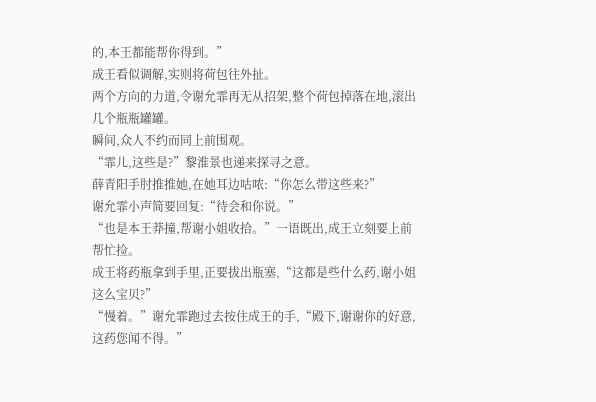的,本王都能帮你得到。”
成王看似调解,实则将荷包往外扯。
两个方向的力道,令谢允霏再无从招架,整个荷包掉落在地,滚出几个瓶瓶罐罐。
瞬间,众人不约而同上前围观。
“霏儿,这些是?”黎淮景也递来探寻之意。
薛青阳手肘推推她,在她耳边咕哝:“你怎么带这些来?”
谢允霏小声简要回复:“待会和你说。”
“也是本王莽撞,帮谢小姐收拾。”一语既出,成王立刻要上前帮忙捡。
成王将药瓶拿到手里,正要拔出瓶塞,“这都是些什么药,谢小姐这么宝贝?”
“慢着。”谢允霏跑过去按住成王的手,“殿下,谢谢你的好意,这药您闻不得。”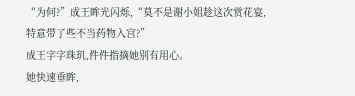“为何?”成王眸光闪烁,“莫不是谢小姐趁这次赏花宴,特意带了些不当药物入宫?”
成王字字珠玑,件件指摘她别有用心。
她快速垂眸,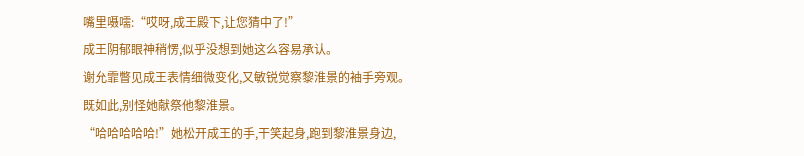嘴里嗫嚅:“哎呀,成王殿下,让您猜中了!”
成王阴郁眼神稍愣,似乎没想到她这么容易承认。
谢允霏瞥见成王表情细微变化,又敏锐觉察黎淮景的袖手旁观。
既如此,别怪她献祭他黎淮景。
“哈哈哈哈哈!”她松开成王的手,干笑起身,跑到黎淮景身边,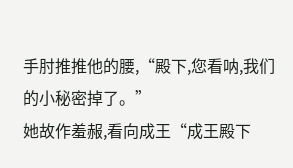手肘推推他的腰,“殿下,您看呐,我们的小秘密掉了。”
她故作羞赧,看向成王“成王殿下